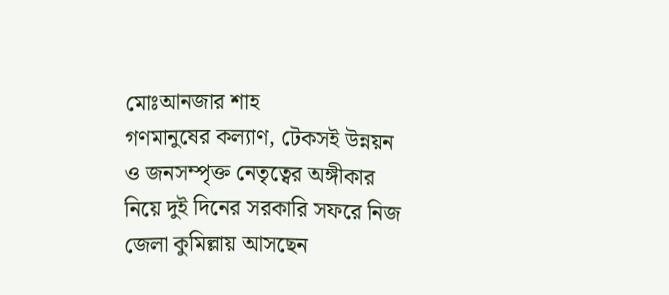মোঃআনজার শাহ
গণমানুষের কল্যাণ, টেকসই উন্নয়ন ও জনসম্পৃক্ত নেতৃত্বের অঙ্গীকার নিয়ে দুই দিনের সরকারি সফরে নিজ জেলা কুমিল্লায় আসছেন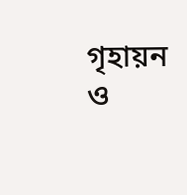গৃহায়ন ও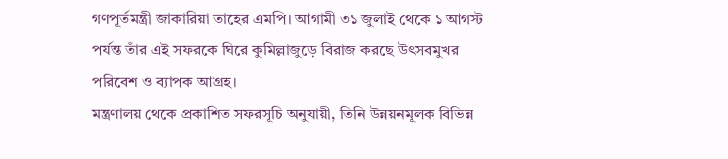গণপূর্তমন্ত্রী জাকারিয়া তাহের এমপি। আগামী ৩১ জুলাই থেকে ১ আগস্ট পর্যন্ত তাঁর এই সফরকে ঘিরে কুমিল্লাজুড়ে বিরাজ করছে উৎসবমুখর পরিবেশ ও ব্যাপক আগ্রহ।
মন্ত্রণালয় থেকে প্রকাশিত সফরসূচি অনুযায়ী, তিনি উন্নয়নমূলক বিভিন্ন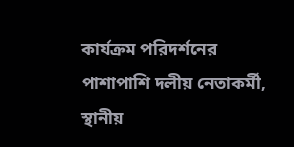কার্যক্রম পরিদর্শনের পাশাপাশি দলীয় নেতাকর্মী, স্থানীয়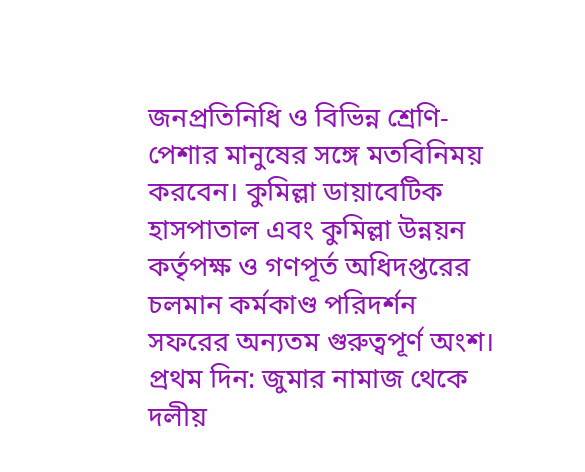জনপ্রতিনিধি ও বিভিন্ন শ্রেণি-পেশার মানুষের সঙ্গে মতবিনিময় করবেন। কুমিল্লা ডায়াবেটিক হাসপাতাল এবং কুমিল্লা উন্নয়ন কর্তৃপক্ষ ও গণপূর্ত অধিদপ্তরের চলমান কর্মকাণ্ড পরিদর্শন সফরের অন্যতম গুরুত্বপূর্ণ অংশ।
প্রথম দিন: জুমার নামাজ থেকে দলীয়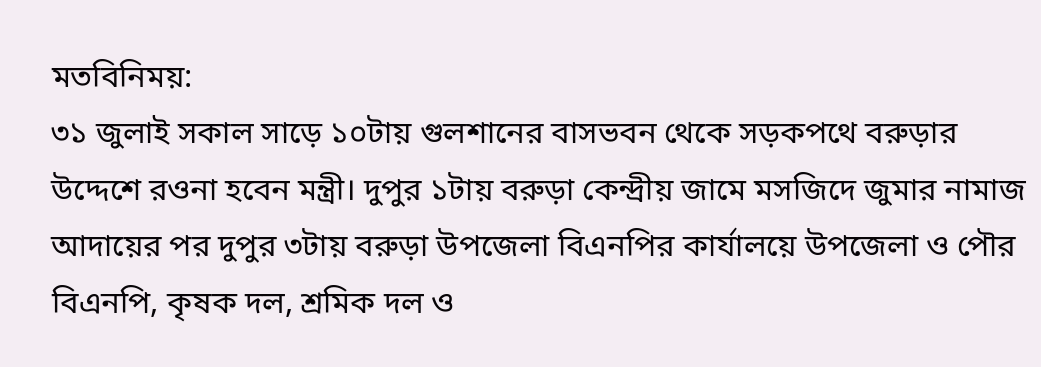মতবিনিময়:
৩১ জুলাই সকাল সাড়ে ১০টায় গুলশানের বাসভবন থেকে সড়কপথে বরুড়ার উদ্দেশে রওনা হবেন মন্ত্রী। দুপুর ১টায় বরুড়া কেন্দ্রীয় জামে মসজিদে জুমার নামাজ আদায়ের পর দুপুর ৩টায় বরুড়া উপজেলা বিএনপির কার্যালয়ে উপজেলা ও পৌর বিএনপি, কৃষক দল, শ্রমিক দল ও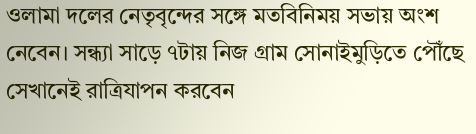ওলামা দলের নেতৃবৃন্দের সঙ্গে মতবিনিময় সভায় অংশ নেবেন। সন্ধ্যা সাড়ে ৭টায় নিজ গ্রাম সোনাইমুড়িতে পৌঁছে সেখানেই রাত্রিযাপন করবেন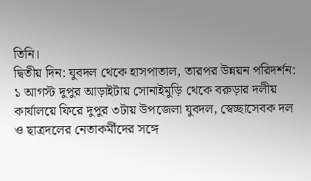তিনি।
দ্বিতীয় দিন: যুবদল থেকে হাসপাতাল, তারপর উন্নয়ন পরিদর্শন:
১ আগস্ট দুপুর আড়াইটায় সোনাইমুড়ি থেকে বরুড়ার দলীয় কার্যালয়ে ফিরে দুপুর ৩টায় উপজেলা যুবদল, স্বেচ্ছাসেবক দল ও ছাত্রদলের নেতাকর্মীদের সঙ্গে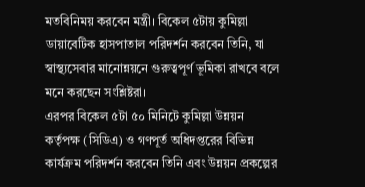মতবিনিময় করবেন মন্ত্রী। বিকেল ৫টায় কুমিল্লা ডায়াবেটিক হাসপাতাল পরিদর্শন করবেন তিনি, যা স্বাস্থ্যসেবার মানোন্নয়নে গুরুত্বপূর্ণ ভূমিকা রাখবে বলে মনে করছেন সংশ্লিষ্টরা।
এরপর বিকেল ৫টা ৫০ মিনিটে কুমিল্লা উন্নয়ন কর্তৃপক্ষ (সিডিএ) ও গণপূর্ত অধিদপ্তরের বিভিন্ন কার্যক্রম পরিদর্শন করবেন তিনি এবং উন্নয়ন প্রকল্পের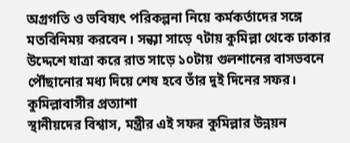অগ্রগতি ও ভবিষ্যৎ পরিকল্পনা নিয়ে কর্মকর্তাদের সঙ্গে মতবিনিময় করবেন। সন্ধ্যা সাড়ে ৭টায় কুমিল্লা থেকে ঢাকার উদ্দেশে যাত্রা করে রাত সাড়ে ১০টায় গুলশানের বাসভবনে পৌঁছানোর মধ্য দিয়ে শেষ হবে তাঁর দুই দিনের সফর।
কুমিল্লাবাসীর প্রত্যাশা
স্থানীয়দের বিশ্বাস, মন্ত্রীর এই সফর কুমিল্লার উন্নয়ন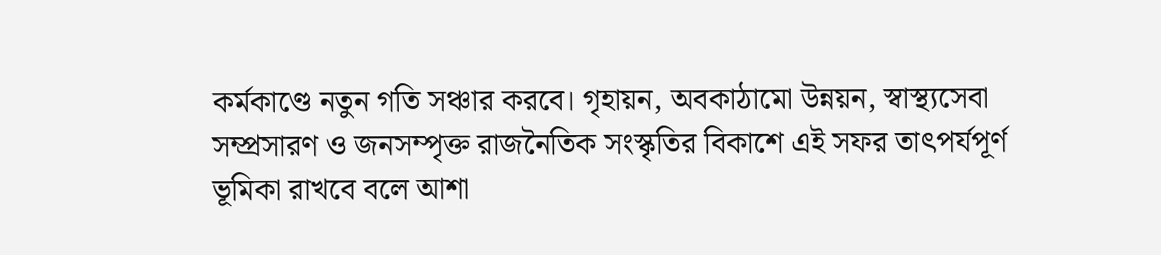কর্মকাণ্ডে নতুন গতি সঞ্চার করবে। গৃহায়ন, অবকাঠামো উন্নয়ন, স্বাস্থ্যসেবা সম্প্রসারণ ও জনসম্পৃক্ত রাজনৈতিক সংস্কৃতির বিকাশে এই সফর তাৎপর্যপূর্ণ ভূমিকা রাখবে বলে আশা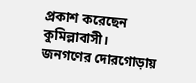প্রকাশ করেছেন কুমিল্লাবাসী। জনগণের দোরগোড়ায়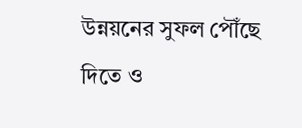উন্নয়নের সুফল পৌঁছে দিতে ও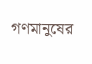গণমানুষের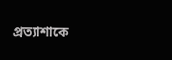প্রত্যাশাকে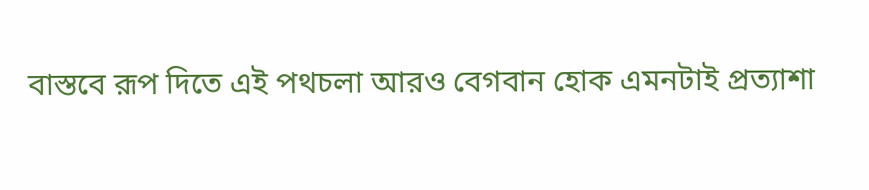বাস্তবে রূপ দিতে এই পথচলা আরও বেগবান হোক এমনটাই প্রত্যাশা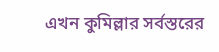এখন কুমিল্লার সর্বস্তরের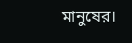মানুষের।